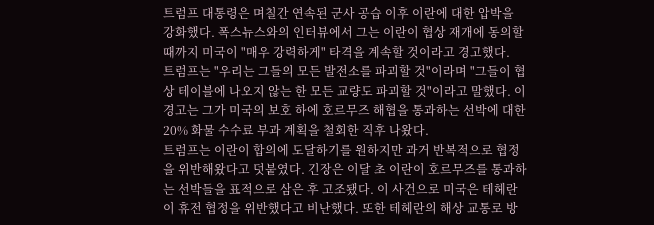트럼프 대통령은 며칠간 연속된 군사 공습 이후 이란에 대한 압박을 강화했다. 폭스뉴스와의 인터뷰에서 그는 이란이 협상 재개에 동의할 때까지 미국이 "매우 강력하게" 타격을 계속할 것이라고 경고했다.
트럼프는 "우리는 그들의 모든 발전소를 파괴할 것"이라며 "그들이 협상 테이블에 나오지 않는 한 모든 교량도 파괴할 것"이라고 말했다. 이 경고는 그가 미국의 보호 하에 호르무즈 해협을 통과하는 선박에 대한 20% 화물 수수료 부과 계획을 철회한 직후 나왔다.
트럼프는 이란이 합의에 도달하기를 원하지만 과거 반복적으로 협정을 위반해왔다고 덧붙였다. 긴장은 이달 초 이란이 호르무즈를 통과하는 선박들을 표적으로 삼은 후 고조됐다. 이 사건으로 미국은 테헤란이 휴전 협정을 위반했다고 비난했다. 또한 테헤란의 해상 교통로 방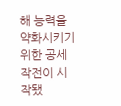해 능력을 약화시키기 위한 공세 작전이 시작됐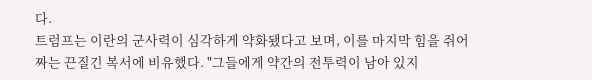다.
트럼프는 이란의 군사력이 심각하게 약화됐다고 보며, 이를 마지막 힘을 쥐어짜는 끈질긴 복서에 비유했다. "그들에게 약간의 전투력이 남아 있지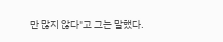만 많지 않다"고 그는 말했다.